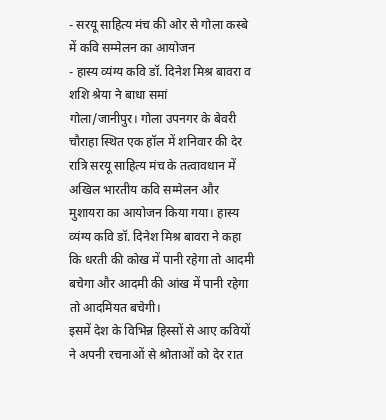- सरयू साहित्य मंच की ओर से गोला कस्बे में कवि सम्मेलन का आयोजन
- हास्य व्यंग्य कवि डॉ. दिनेश मिश्र बावरा व शशि श्रेया ने बाधा समां
गोला/जानीपुर। गोला उपनगर के बेवरी चौराहा स्थित एक हॉल में शनिवार की देर रात्रि सरयू साहित्य मंच के तत्वावधान में अखिल भारतीय कवि सम्मेलन और मुशायरा का आयोजन किया गया। हास्य व्यंग्य कवि डॉ. दिनेश मिश्र बावरा ने कहा कि धरती की कोख में पानी रहेगा तो आदमी बचेगा और आदमी की आंख में पानी रहेगा तो आदमियत बचेगी।
इसमें देश के विभिन्न हिस्सों से आए कवियों ने अपनी रचनाओं से श्रोताओं को देर रात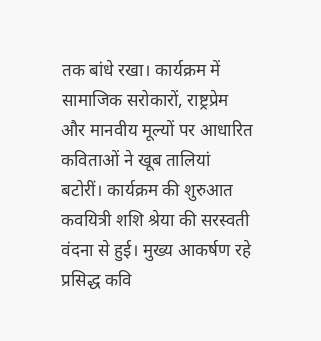तक बांधे रखा। कार्यक्रम में सामाजिक सरोकारों, राष्ट्रप्रेम और मानवीय मूल्यों पर आधारित कविताओं ने खूब तालियां बटोरीं। कार्यक्रम की शुरुआत कवयित्री शशि श्रेया की सरस्वती वंदना से हुई। मुख्य आकर्षण रहे प्रसिद्ध कवि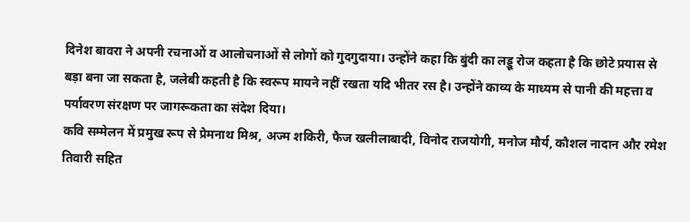दिनेश बावरा ने अपनी रचनाओं व आलोचनाओं से लोगों को गुदगुदाया। उन्होंने कहा कि बुंदी का लड्डू रोज कहता है कि छोटे प्रयास से बड़ा बना जा सकता है, जलेबी कहती है कि स्वरूप मायने नहीं रखता यदि भीतर रस है। उन्होंने काव्य के माध्यम से पानी की महत्ता व पर्यावरण संरक्षण पर जागरूकता का संदेश दिया।
कवि सम्मेलन में प्रमुख रूप से प्रेमनाथ मिश्र, अज्म शकिरी, फैज खलीलाबादी, विनोद राजयोगी, मनोज मौर्य, कौशल नादान और रमेश तिवारी सहित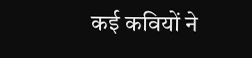कई कवियों ने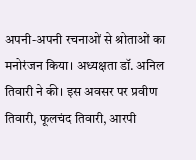अपनी-अपनी रचनाओं से श्रोताओं का मनोरंजन किया। अध्यक्षता डॉ. अनिल तिवारी ने की। इस अवसर पर प्रवीण तिवारी, फूलचंद तिवारी, आरपी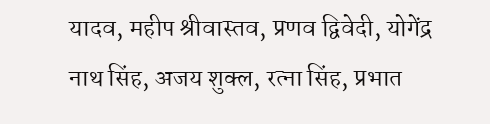यादव, महीप श्रीवास्तव, प्रणव द्विवेदी, योगेंद्र नाथ सिंह, अजय शुक्ल, रत्ना सिंह, प्रभात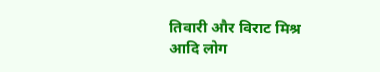तिवारी और विराट मिश्र आदि लोग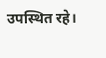उपस्थित रहे।